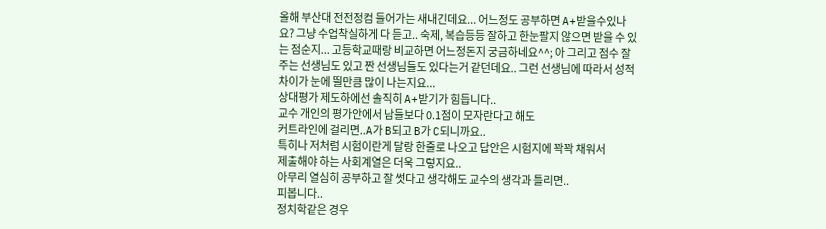올해 부산대 전전정컴 들어가는 새내긴데요... 어느정도 공부하면 A+받을수있나요? 그냥 수업착실하게 다 듣고.. 숙제, 복습등등 잘하고 한눈팔지 않으면 받을 수 있는 점순지... 고등학교때랑 비교하면 어느정돈지 궁금하네요^^; 아 그리고 점수 잘주는 선생님도 있고 짠 선생님들도 있다는거 같던데요.. 그런 선생님에 따라서 성적차이가 눈에 띌만큼 많이 나는지요...
상대평가 제도하에선 솔직히 A+받기가 힘듭니다..
교수 개인의 평가안에서 남들보다 0.1점이 모자란다고 해도
커트라인에 걸리면..A가 B되고 B가 C되니까요..
특히나 저처럼 시험이란게 달랑 한줄로 나오고 답안은 시험지에 꽉꽉 채워서
제출해야 하는 사회계열은 더욱 그렇지요..
아무리 열심히 공부하고 잘 썻다고 생각해도 교수의 생각과 틀리면..
피봅니다..
정치학같은 경우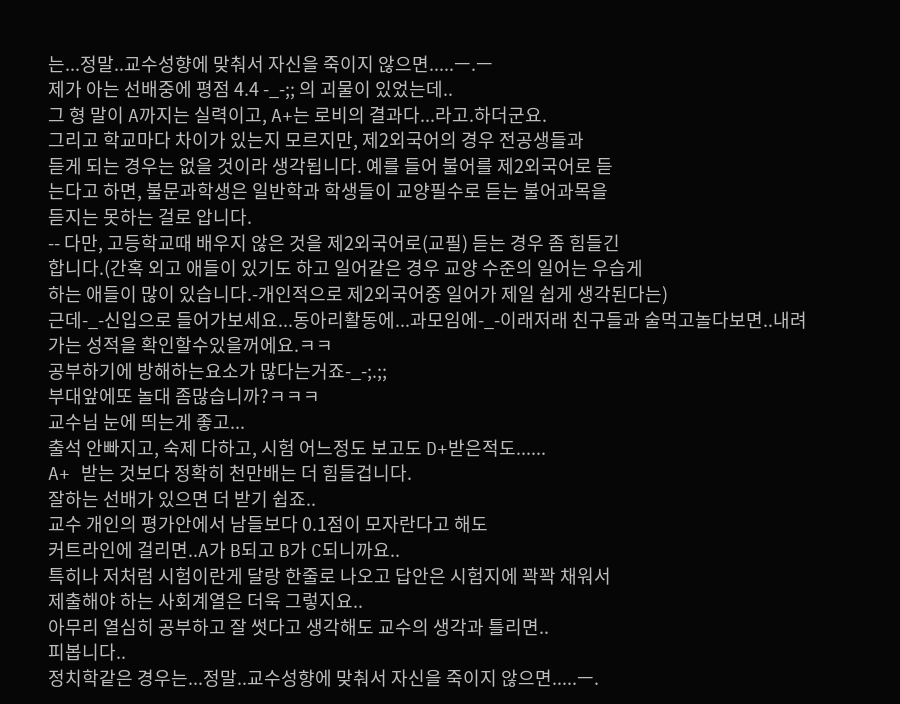는...정말..교수성향에 맞춰서 자신을 죽이지 않으면.....ㅡ.ㅡ
제가 아는 선배중에 평점 4.4 -_-;; 의 괴물이 있었는데..
그 형 말이 A까지는 실력이고, A+는 로비의 결과다...라고.하더군요.
그리고 학교마다 차이가 있는지 모르지만, 제2외국어의 경우 전공생들과
듣게 되는 경우는 없을 것이라 생각됩니다. 예를 들어 불어를 제2외국어로 듣
는다고 하면, 불문과학생은 일반학과 학생들이 교양필수로 듣는 불어과목을
듣지는 못하는 걸로 압니다.
-- 다만, 고등학교때 배우지 않은 것을 제2외국어로(교필) 듣는 경우 좀 힘들긴
합니다.(간혹 외고 애들이 있기도 하고 일어같은 경우 교양 수준의 일어는 우습게
하는 애들이 많이 있습니다.-개인적으로 제2외국어중 일어가 제일 쉽게 생각된다는)
근데-_-신입으로 들어가보세요...동아리활동에...과모임에-_-이래저래 친구들과 술먹고놀다보면..내려가는 성적을 확인할수있을꺼에요.ㅋㅋ
공부하기에 방해하는요소가 많다는거죠-_-;.;;
부대앞에또 놀대 좀많습니까?ㅋㅋㅋ
교수님 눈에 띄는게 좋고...
출석 안빠지고, 숙제 다하고, 시험 어느정도 보고도 D+받은적도......
A+ 받는 것보다 정확히 천만배는 더 힘들겁니다.
잘하는 선배가 있으면 더 받기 쉽죠..
교수 개인의 평가안에서 남들보다 0.1점이 모자란다고 해도
커트라인에 걸리면..A가 B되고 B가 C되니까요..
특히나 저처럼 시험이란게 달랑 한줄로 나오고 답안은 시험지에 꽉꽉 채워서
제출해야 하는 사회계열은 더욱 그렇지요..
아무리 열심히 공부하고 잘 썻다고 생각해도 교수의 생각과 틀리면..
피봅니다..
정치학같은 경우는...정말..교수성향에 맞춰서 자신을 죽이지 않으면.....ㅡ.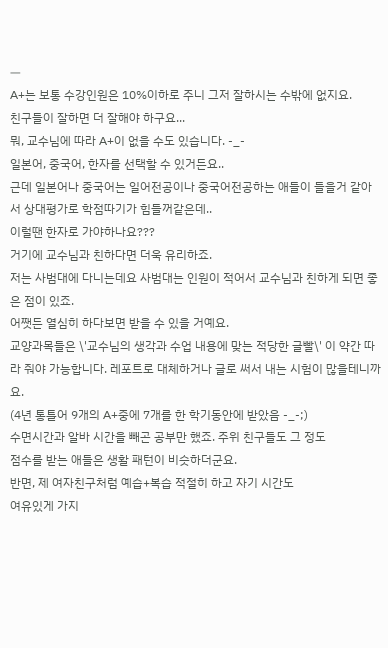ㅡ
A+는 보통 수강인원은 10%이하로 주니 그저 잘하시는 수밖에 없지요.
친구들이 잘하면 더 잘해야 하구요...
뭐, 교수님에 따라 A+이 없을 수도 있습니다. -_-
일본어, 중국어, 한자를 선택할 수 있거든요..
근데 일본어나 중국어는 일어전공이나 중국어전공하는 애들이 들을거 같아서 상대평가로 학점따기가 힘들꺼같은데..
이럴땐 한자로 가야하나요???
거기에 교수님과 친하다면 더욱 유리하죠.
저는 사범대에 다니는데요 사범대는 인원이 적어서 교수님과 친하게 되면 좋은 점이 있죠.
어쨋든 열심히 하다보면 받을 수 있을 거예요.
교양과목들은 \'교수님의 생각과 수업 내용에 맞는 적당한 글빨\' 이 약간 따라 줘야 가능합니다. 레포트로 대체하거나 글로 써서 내는 시험이 많을테니까요.
(4년 통틀어 9개의 A+중에 7개를 한 학기동안에 받았음 -_-;)
수면시간과 알바 시간을 빼곤 공부만 했죠. 주위 친구들도 그 정도
점수를 받는 애들은 생활 패턴이 비슷하더군요.
반면, 제 여자친구처럼 예습+복습 적절히 하고 자기 시간도
여유있게 가지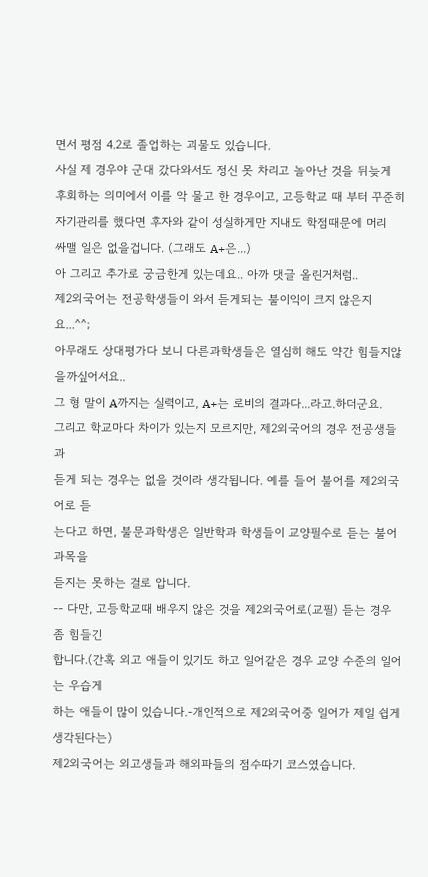면서 평점 4.2로 졸업하는 괴물도 있습니다.
사실 제 경우야 군대 갔다와서도 정신 못 차리고 놀아난 것을 뒤늦게
후회하는 의미에서 이를 악 물고 한 경우이고, 고등학교 때 부터 꾸준히
자기관리를 했다면 후자와 같이 성실하게만 지내도 학점때문에 머리
싸맬 일은 없을겁니다. (그래도 A+은...)
아 그리고 추가로 궁금한게 있는데요.. 아까 댓글 올린거처럼..
제2외국어는 전공학생들이 와서 듣게되는 불이익이 크지 않은지요...^^;
아무래도 상대평가다 보니 다른과학생들은 열심히 해도 약간 힘들지않을까싶어서요..
그 형 말이 A까지는 실력이고, A+는 로비의 결과다...라고.하더군요.
그리고 학교마다 차이가 있는지 모르지만, 제2외국어의 경우 전공생들과
듣게 되는 경우는 없을 것이라 생각됩니다. 예를 들어 불어를 제2외국어로 듣
는다고 하면, 불문과학생은 일반학과 학생들이 교양필수로 듣는 불어과목을
듣지는 못하는 걸로 압니다.
-- 다만, 고등학교때 배우지 않은 것을 제2외국어로(교필) 듣는 경우 좀 힘들긴
합니다.(간혹 외고 애들이 있기도 하고 일어같은 경우 교양 수준의 일어는 우습게
하는 애들이 많이 있습니다.-개인적으로 제2외국어중 일어가 제일 쉽게 생각된다는)
제2외국어는 외고생들과 해외파들의 점수따기 코스였습니다.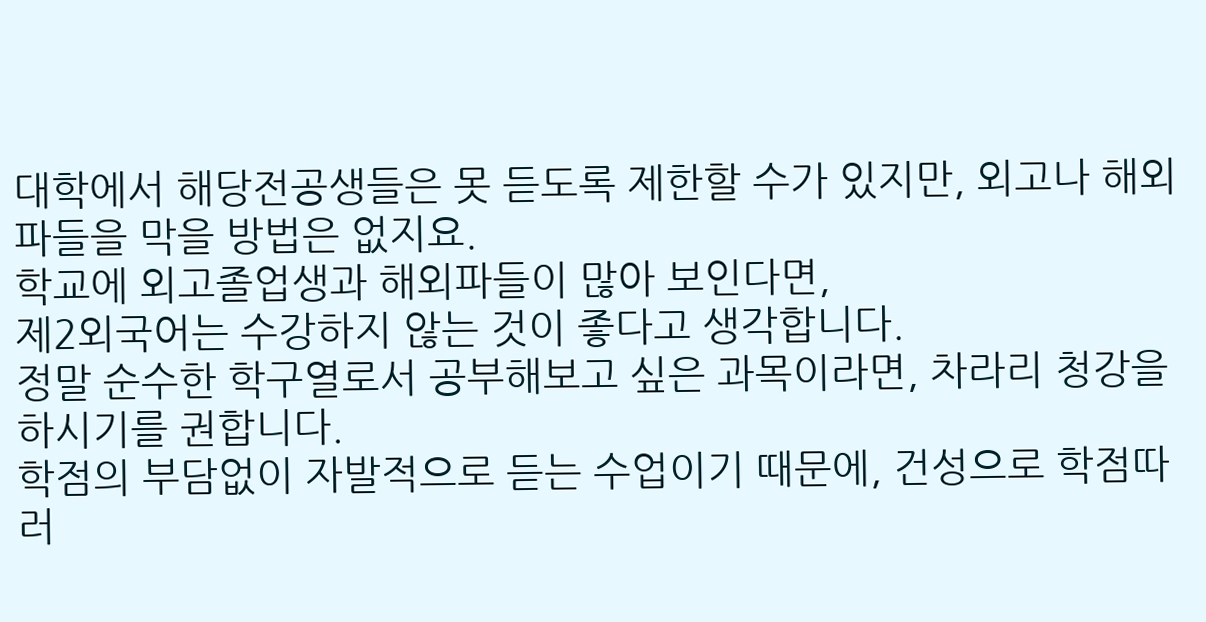대학에서 해당전공생들은 못 듣도록 제한할 수가 있지만, 외고나 해외파들을 막을 방법은 없지요.
학교에 외고졸업생과 해외파들이 많아 보인다면,
제2외국어는 수강하지 않는 것이 좋다고 생각합니다.
정말 순수한 학구열로서 공부해보고 싶은 과목이라면, 차라리 청강을 하시기를 권합니다.
학점의 부담없이 자발적으로 듣는 수업이기 때문에, 건성으로 학점따러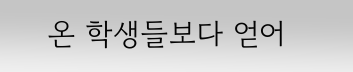온 학생들보다 얻어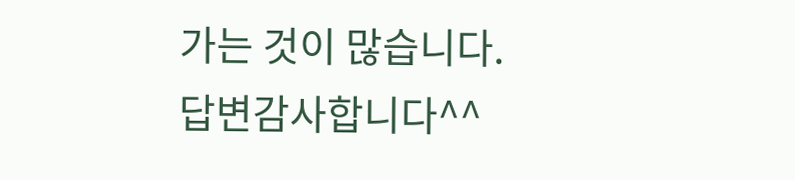가는 것이 많습니다.
답변감사합니다^^